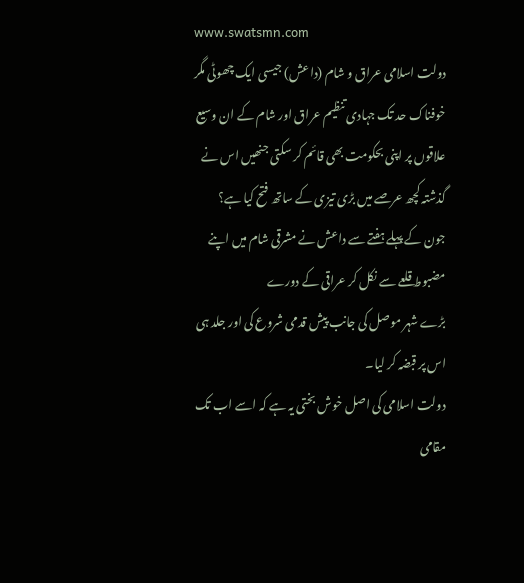www.swatsmn.com
دولت اسلامی عراق و شام (داعش) جیسی ایک چھوٹی مگر خوفناک حد تک جہادی تنظیم عراق اور شام کے ان وسیع علاقوں پر اپنی بحکومت بھی قائم کر سکتی جنھیں اس نے گذشتہ کچھ عرصے میں بڑی تیزی کے ساتھ فتح کیا ہے؟
جون کے پہلے ہفتے سے داعش نے مشرقی شام میں اپنے مضبوط قلعے سے نکل کر عراقی کے دورے
بڑے شہر موصل کی جانب پیش قدمی شروع کی اور جلد ہی اس پر قبضہ کر لیا۔
دولت اسلامی کی اصل خوش بختی یہ ہے کہ اسے اب تک مقامی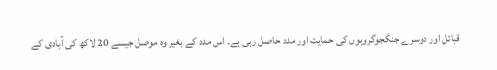قبائل اور دوسرے جنگجوگروہوں کی حمایت اور مدد حاصل رہی ہے۔ اس مدد کے بغیر وہ موصل جیسے 20 لاکھ کی آبادی کے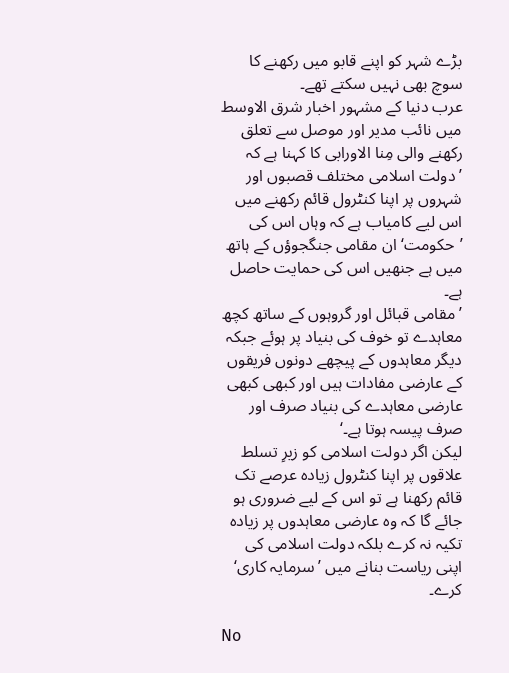بڑے شہر کو اپنے قابو میں رکھنے کا سوچ بھی نہیں سکتے تھے۔
عرب دنیا کے مشہور اخبار شرق الاوسط میں نائب مدیر اور موصل سے تعلق رکھنے والی مِنا الاورابی کا کہنا ہے کہ ’دولت اسلامی مختلف قصبوں اور شہروں پر اپنا کنٹرول قائم رکھنے میں اس لیے کامیاب ہے کہ وہاں اس کی ’حکومت‘ ان مقامی جنگجوؤں کے ہاتھ میں ہے جنھیں اس کی حمایت حاصل ہے۔
’مقامی قبائل اور گروہوں کے ساتھ کچھ معاہدے تو خوف کی بنیاد پر ہوئے جبکہ دیگر معاہدوں کے پیچھے دونوں فریقوں کے عارضی مفادات ہیں اور کبھی کبھی عارضی معاہدے کی بنیاد صرف اور صرف پیسہ ہوتا ہے۔‘
لیکن اگر دولت اسلامی کو زیرِ تسلط علاقوں پر اپنا کنٹرول زیادہ عرصے تک قائم رکھنا ہے تو اس کے لیے ضروری ہو جائے گا کہ وہ عارضی معاہدوں پر زیادہ تکیہ نہ کرے بلکہ دولت اسلامی کی اپنی ریاست بنانے میں ’سرمایہ کاری‘ کرے۔

No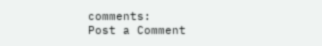comments:
Post a Comment